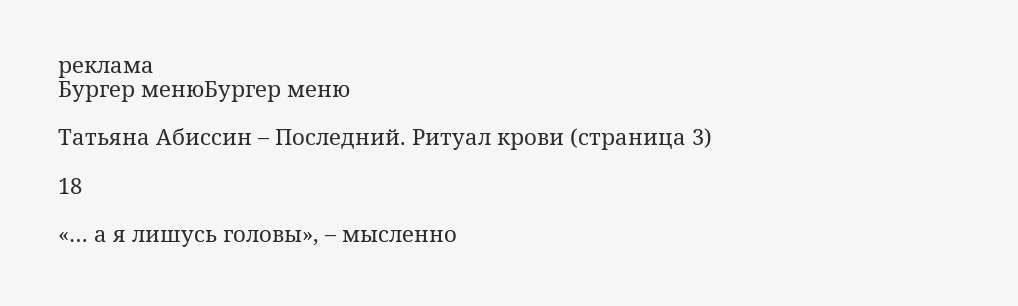реклама
Бургер менюБургер меню

Татьяна Абиссин – Последний. Ритуал крови (страница 3)

18

«… а я лишусь головы», – мысленно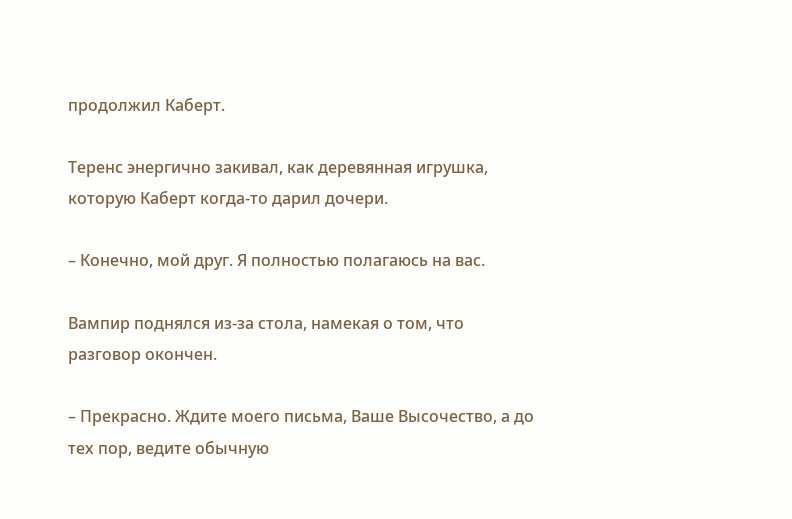продолжил Каберт.

Теренс энергично закивал, как деревянная игрушка, которую Каберт когда-то дарил дочери.

– Конечно, мой друг. Я полностью полагаюсь на вас.

Вампир поднялся из-за стола, намекая о том, что разговор окончен.

– Прекрасно. Ждите моего письма, Ваше Высочество, а до тех пор, ведите обычную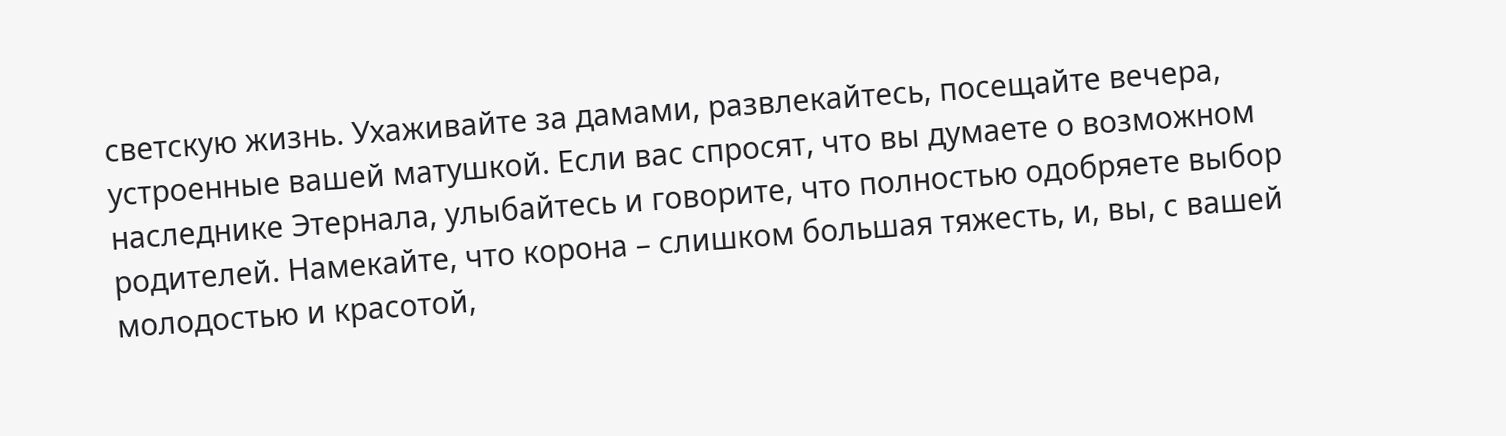светскую жизнь. Ухаживайте за дамами, развлекайтесь, посещайте вечера, устроенные вашей матушкой. Если вас спросят, что вы думаете о возможном наследнике Этернала, улыбайтесь и говорите, что полностью одобряете выбор родителей. Намекайте, что корона – слишком большая тяжесть, и, вы, с вашей молодостью и красотой,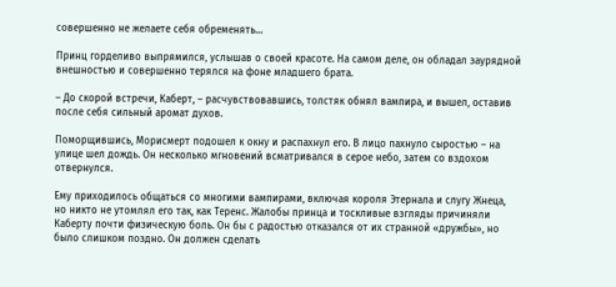совершенно не желаете себя обременять…

Принц горделиво выпрямился, услышав о своей красоте. На самом деле, он обладал заурядной внешностью и совершенно терялся на фоне младшего брата.

– До скорой встречи, Каберт, – расчувствовавшись, толстяк обнял вампира, и вышел, оставив после себя сильный аромат духов.

Поморщившись, Морисмерт подошел к окну и распахнул его. В лицо пахнуло сыростью – на улице шел дождь. Он несколько мгновений всматривался в серое небо, затем со вздохом отвернулся.

Ему приходилось общаться со многими вампирами, включая короля Этернала и слугу Жнеца, но никто не утомлял его так, как Теренс. Жалобы принца и тоскливые взгляды причиняли Каберту почти физическую боль. Он бы с радостью отказался от их странной «дружбы», но было слишком поздно. Он должен сделать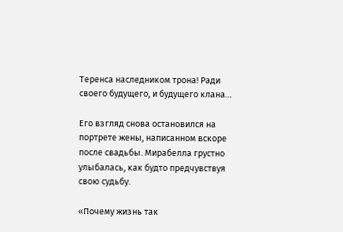Теренса наследником трона! Ради своего будущего, и будущего клана…

Его взгляд снова остановился на портрете жены, написанном вскоре после свадьбы. Мирабелла грустно улыбалась, как будто предчувствуя свою судьбу.

«Почему жизнь так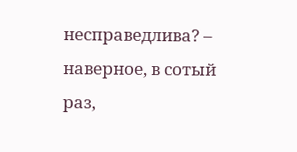несправедлива? – наверное, в сотый раз,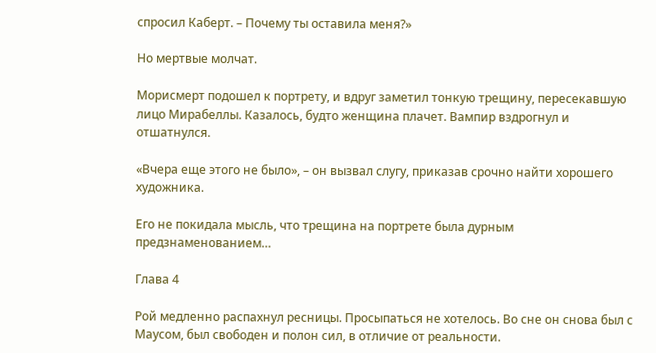спросил Каберт. – Почему ты оставила меня?»

Но мертвые молчат.

Морисмерт подошел к портрету, и вдруг заметил тонкую трещину, пересекавшую лицо Мирабеллы. Казалось, будто женщина плачет. Вампир вздрогнул и отшатнулся.

«Вчера еще этого не было», – он вызвал слугу, приказав срочно найти хорошего художника.

Его не покидала мысль, что трещина на портрете была дурным предзнаменованием…

Глава 4

Рой медленно распахнул ресницы. Просыпаться не хотелось. Во сне он снова был с Маусом, был свободен и полон сил, в отличие от реальности.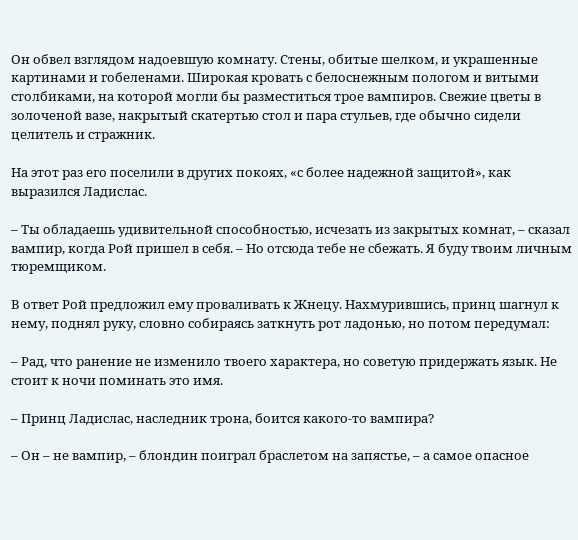Он обвел взглядом надоевшую комнату. Стены, обитые шелком, и украшенные картинами и гобеленами. Широкая кровать с белоснежным пологом и витыми столбиками, на которой могли бы разместиться трое вампиров. Свежие цветы в золоченой вазе, накрытый скатертью стол и пара стульев, где обычно сидели целитель и стражник.

На этот раз его поселили в других покоях, «с более надежной защитой», как выразился Ладислас.

– Ты обладаешь удивительной способностью, исчезать из закрытых комнат, – сказал вампир, когда Рой пришел в себя. – Но отсюда тебе не сбежать. Я буду твоим личным тюремщиком.

В ответ Рой предложил ему проваливать к Жнецу. Нахмурившись, принц шагнул к нему, поднял руку, словно собираясь заткнуть рот ладонью, но потом передумал:

– Рад, что ранение не изменило твоего характера, но советую придержать язык. Не стоит к ночи поминать это имя.

– Принц Ладислас, наследник трона, боится какого-то вампира?

– Он – не вампир, – блондин поиграл браслетом на запястье, – а самое опасное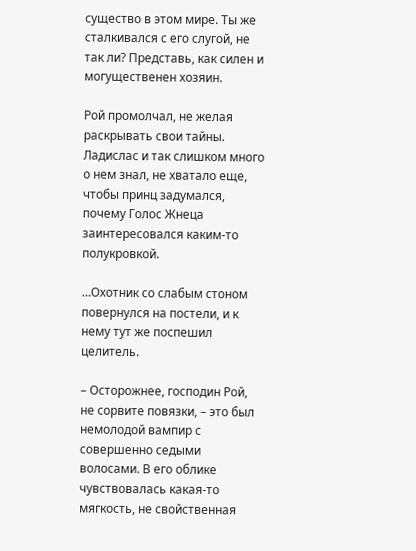существо в этом мире. Ты же сталкивался с его слугой, не так ли? Представь, как силен и могущественен хозяин.

Рой промолчал, не желая раскрывать свои тайны. Ладислас и так слишком много о нем знал, не хватало еще, чтобы принц задумался, почему Голос Жнеца заинтересовался каким-то полукровкой.

…Охотник со слабым стоном повернулся на постели, и к нему тут же поспешил целитель.

– Осторожнее, господин Рой, не сорвите повязки, – это был немолодой вампир с совершенно седыми волосами. В его облике чувствовалась какая-то мягкость, не свойственная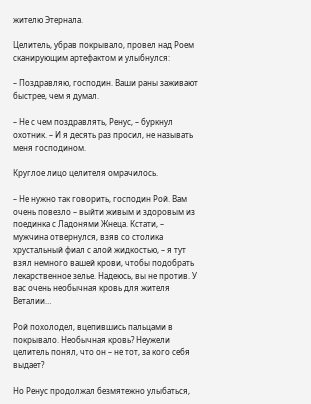жителю Этернала.

Целитель, убрав покрывало, провел над Роем сканирующим артефактом и улыбнулся:

– Поздравляю, господин. Ваши раны заживают быстрее, чем я думал.

– Не с чем поздравлять, Ренус, – буркнул охотник. – И я десять раз просил, не называть меня господином.

Круглое лицо целителя омрачилось.

– Не нужно так говорить, господин Рой. Вам очень повезло – выйти живым и здоровым из поединка с Ладонями Жнеца. Кстати, – мужчина отвернулся, взяв со столика хрустальный фиал с алой жидкостью, – я тут взял немного вашей крови, чтобы подобрать лекарственное зелье. Надеюсь, вы не против. У вас очень необычная кровь для жителя Веталии…

Рой похолодел, вцепившись пальцами в покрывало. Необычная кровь? Неужели целитель понял, что он – не тот, за кого себя выдает?

Но Ренус продолжал безмятежно улыбаться,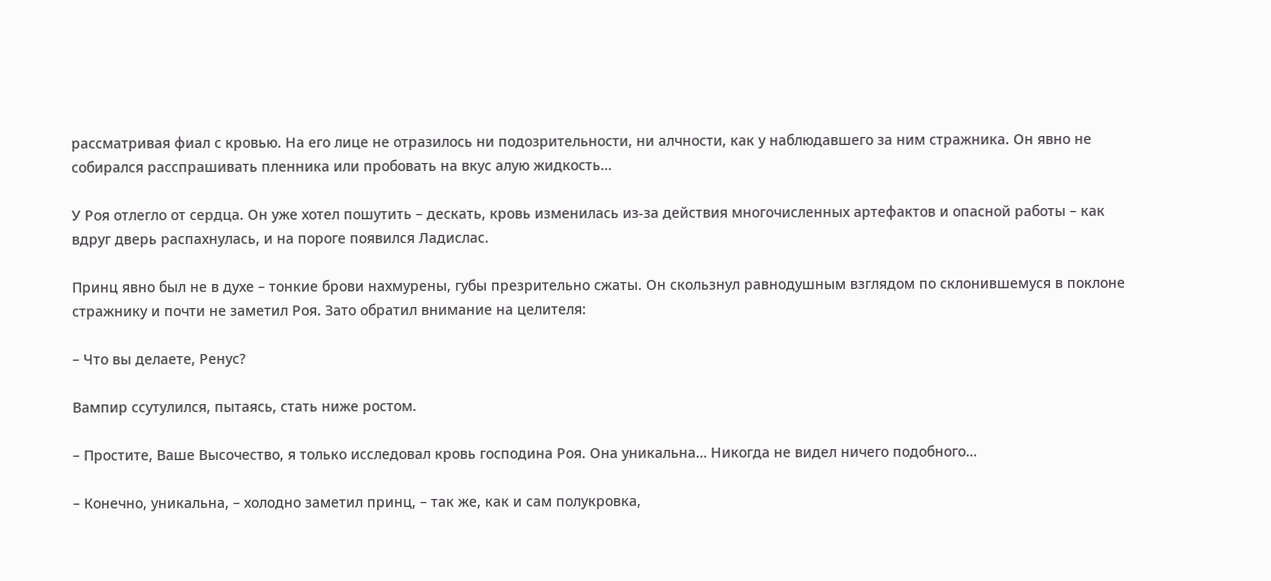рассматривая фиал с кровью. На его лице не отразилось ни подозрительности, ни алчности, как у наблюдавшего за ним стражника. Он явно не собирался расспрашивать пленника или пробовать на вкус алую жидкость…

У Роя отлегло от сердца. Он уже хотел пошутить – дескать, кровь изменилась из-за действия многочисленных артефактов и опасной работы – как вдруг дверь распахнулась, и на пороге появился Ладислас.

Принц явно был не в духе – тонкие брови нахмурены, губы презрительно сжаты. Он скользнул равнодушным взглядом по склонившемуся в поклоне стражнику и почти не заметил Роя. Зато обратил внимание на целителя:

– Что вы делаете, Ренус?

Вампир ссутулился, пытаясь, стать ниже ростом.

– Простите, Ваше Высочество, я только исследовал кровь господина Роя. Она уникальна… Никогда не видел ничего подобного…

– Конечно, уникальна, – холодно заметил принц, – так же, как и сам полукровка,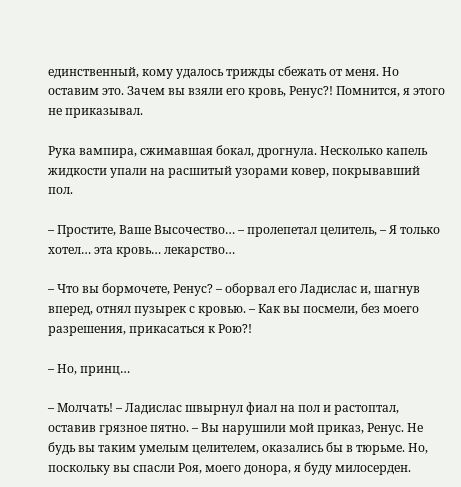единственный, кому удалось трижды сбежать от меня. Но оставим это. Зачем вы взяли его кровь, Ренус?! Помнится, я этого не приказывал.

Рука вампира, сжимавшая бокал, дрогнула. Несколько капель жидкости упали на расшитый узорами ковер, покрывавший пол.

– Простите, Ваше Высочество… – пролепетал целитель, – Я только хотел… эта кровь… лекарство…

– Что вы бормочете, Ренус? – оборвал его Ладислас и, шагнув вперед, отнял пузырек с кровью. – Как вы посмели, без моего разрешения, прикасаться к Рою?!

– Но, принц…

– Молчать! – Ладислас швырнул фиал на пол и растоптал, оставив грязное пятно. – Вы нарушили мой приказ, Ренус. Не будь вы таким умелым целителем, оказались бы в тюрьме. Но, поскольку вы спасли Роя, моего донора, я буду милосерден.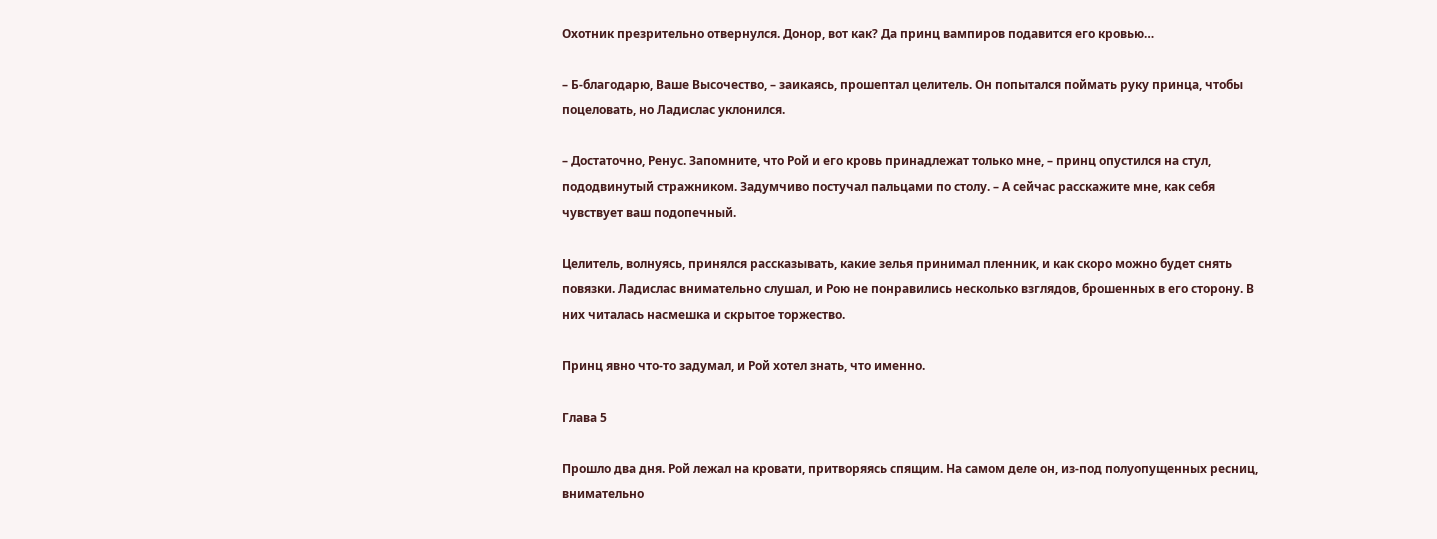Охотник презрительно отвернулся. Донор, вот как? Да принц вампиров подавится его кровью…

– Б-благодарю, Ваше Высочество, – заикаясь, прошептал целитель. Он попытался поймать руку принца, чтобы поцеловать, но Ладислас уклонился.

– Достаточно, Ренус. Запомните, что Рой и его кровь принадлежат только мне, – принц опустился на стул, пододвинутый стражником. Задумчиво постучал пальцами по столу. – А сейчас расскажите мне, как себя чувствует ваш подопечный.

Целитель, волнуясь, принялся рассказывать, какие зелья принимал пленник, и как скоро можно будет снять повязки. Ладислас внимательно слушал, и Рою не понравились несколько взглядов, брошенных в его сторону. В них читалась насмешка и скрытое торжество.

Принц явно что-то задумал, и Рой хотел знать, что именно.

Глава 5

Прошло два дня. Рой лежал на кровати, притворяясь спящим. На самом деле он, из-под полуопущенных ресниц, внимательно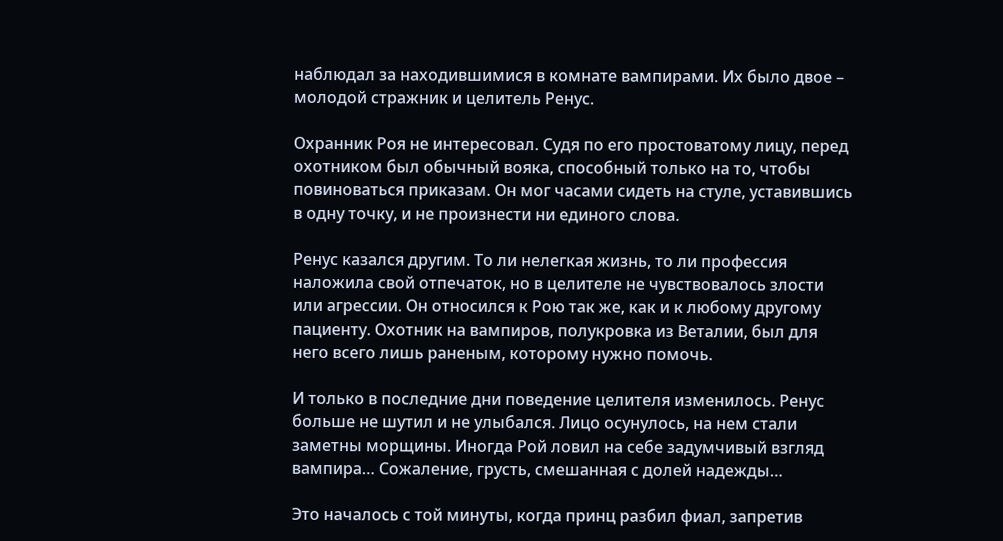наблюдал за находившимися в комнате вампирами. Их было двое – молодой стражник и целитель Ренус.

Охранник Роя не интересовал. Судя по его простоватому лицу, перед охотником был обычный вояка, способный только на то, чтобы повиноваться приказам. Он мог часами сидеть на стуле, уставившись в одну точку, и не произнести ни единого слова.

Ренус казался другим. То ли нелегкая жизнь, то ли профессия наложила свой отпечаток, но в целителе не чувствовалось злости или агрессии. Он относился к Рою так же, как и к любому другому пациенту. Охотник на вампиров, полукровка из Веталии, был для него всего лишь раненым, которому нужно помочь.

И только в последние дни поведение целителя изменилось. Ренус больше не шутил и не улыбался. Лицо осунулось, на нем стали заметны морщины. Иногда Рой ловил на себе задумчивый взгляд вампира… Сожаление, грусть, смешанная с долей надежды…

Это началось с той минуты, когда принц разбил фиал, запретив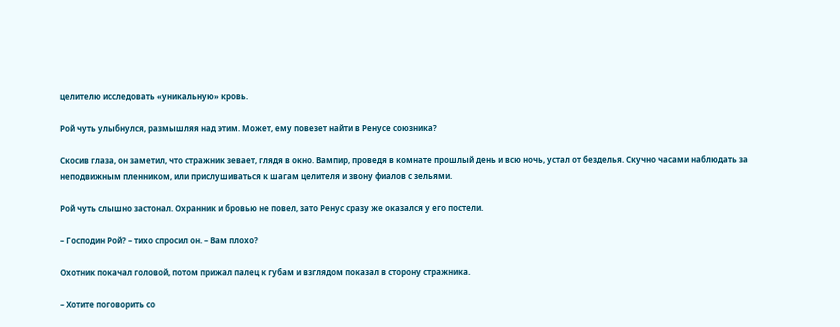целителю исследовать «уникальную» кровь.

Рой чуть улыбнулся, размышляя над этим. Может, ему повезет найти в Ренусе союзника?

Скосив глаза, он заметил, что стражник зевает, глядя в окно. Вампир, проведя в комнате прошлый день и всю ночь, устал от безделья. Скучно часами наблюдать за неподвижным пленником, или прислушиваться к шагам целителя и звону фиалов с зельями.

Рой чуть слышно застонал. Охранник и бровью не повел, зато Ренус сразу же оказался у его постели.

– Господин Рой? – тихо спросил он. – Вам плохо?

Охотник покачал головой, потом прижал палец к губам и взглядом показал в сторону стражника.

– Хотите поговорить со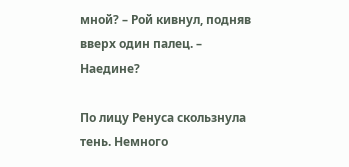мной? – Рой кивнул, подняв вверх один палец. – Наедине?

По лицу Ренуса скользнула тень. Немного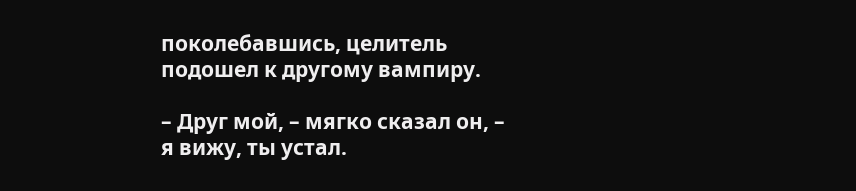поколебавшись, целитель подошел к другому вампиру.

– Друг мой, – мягко сказал он, – я вижу, ты устал.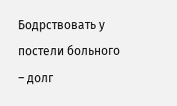Бодрствовать у постели больного – долг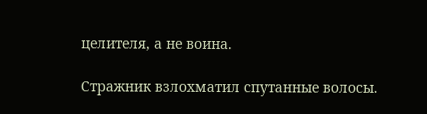целителя, а не воина.

Стражник взлохматил спутанные волосы.